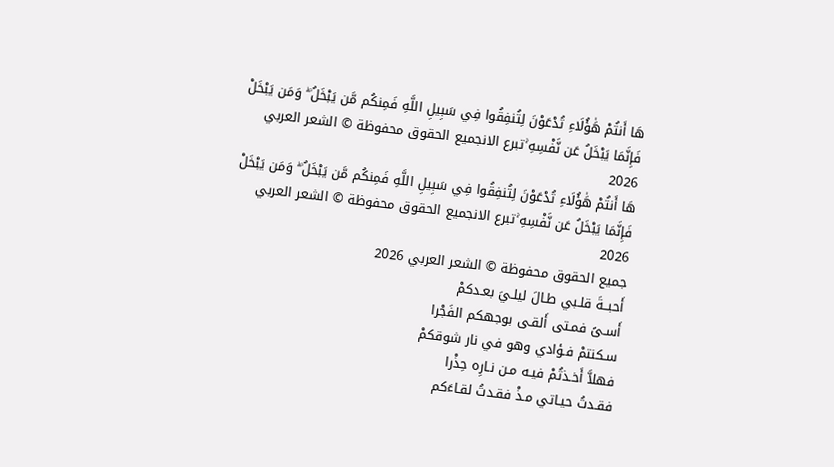هَا أَنتُمْ هَٰؤُلَاءِ تُدْعَوْنَ لِتُنفِقُوا فِي سَبِيلِ اللَّهِ فَمِنكُم مَّن يَبْخَلُ ۖ وَمَن يَبْخَلْ فَإِنَّمَا يَبْخَلُ عَن نَّفْسِهِ ۚتبرع الانجميع الحقوق محفوظة © الشعر العربي 2026
هَا أَنتُمْ هَٰؤُلَاءِ تُدْعَوْنَ لِتُنفِقُوا فِي سَبِيلِ اللَّهِ فَمِنكُم مَّن يَبْخَلُ ۖ وَمَن يَبْخَلْ فَإِنَّمَا يَبْخَلُ عَن نَّفْسِهِ ۚتبرع الانجميع الحقوق محفوظة © الشعر العربي 2026
جميع الحقوق محفوظة © الشعر العربي 2026
أَحبــةَ قلـبي طـالَ ليلـيَ بعـدكمْ
أَسـىً فمـتى أَلقـى بوجهكم الفَجْرا
سـكنتمْ فـؤادي وهو في نار شوقكمْ
فهلاَّ أَخـذتُمْ فيـه مـن نـارِه حِذْرا
فقـدتُ حيـاتي مـذْ فقـدتُ لقـاءَكم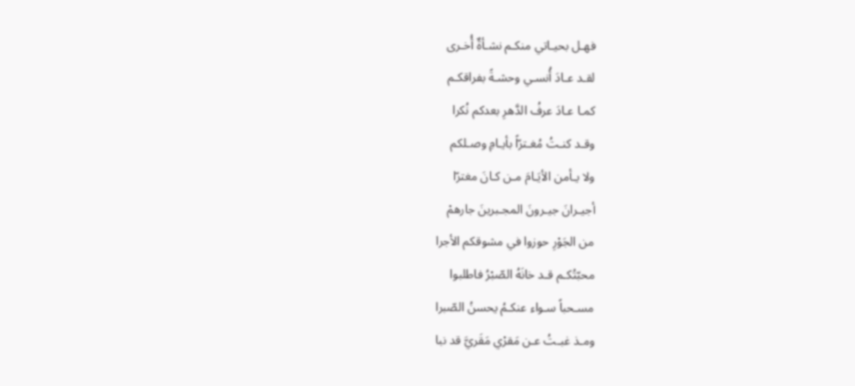فهـل بحيـاتي منكـم نشـأةٌ أُخـرى
لقـد عـادَ أُنسـي وحشـةً بفراقكـم
كمـا عـادَ عرفُ الدَّهرِ بعدكم نُكرا
وقـد كنـتُ مُغـترّاً بأيـامِ وصـلكم
ولا يـأمن الأيَـامَ مـن كـانَ مغترّا
أجيـرانَ جيـرونَ المجـبرينَ جارهمْ
من الجَوْرِ حوزوا في مشوقكم الأجرا
محبّتُكـم قـد خانَهُ الصّبْرُ فاطلبوا
مسـحباً سـواء عنكـمُ يحسنُ الصّبرا
ومـذ غبـتُ عـن مَقرْي مَقَريَّ قد نبا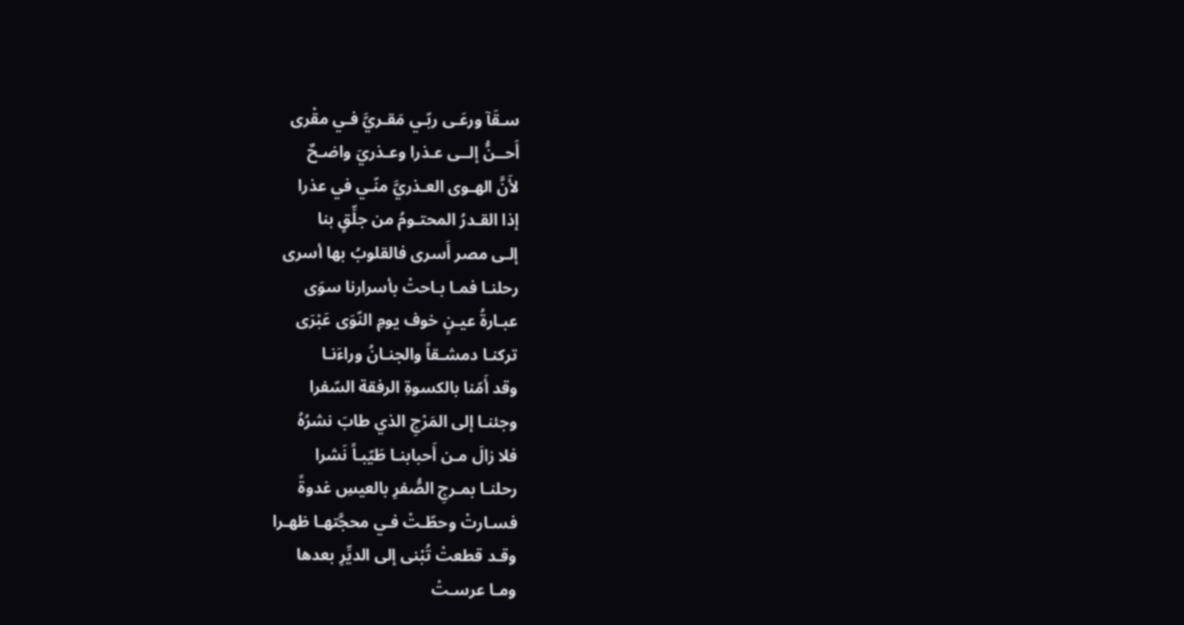سـقَآ ورعَـى ربّـي مَقـريَّ فـي مقْرى
أَحــنُّ إلــى عـذرا وعـذريَ واضـحٌ
لأَنَّ الهـوى العـذريَّ منّـي في عذرا
إذا القـدرُ المحتـومُ من جلِّقٍ بنا
إلـى مصر أَسرى فالقلوبُ بها أسرى
رحلنـا فمـا بـاحتْ بأسرارنا سوَى
عبـارةُ عيـنٍ خوف يومِ النّوَى عَبْرَى
تركنـا دمشـقاً والجنـانُ وراءَنـا
وقد أَمّنا بالكسوةِ الرفقة السّفرا
وجئنـا إلى المَرْجِ الذي طابَ نشرُهُ
فلا زالَ مـن أَحبابنـا طَيّبـاً نَشرا
رحلنـا بمـرجِ الصُّفرِ بالعيسِ غدوةً
فسـارتْ وحطّـتْ فـي محجَّتهـا ظهـرا
وقـد قطعتْ تُبْنى إلى الديِّرِ بعدها
ومـا عرسـتْ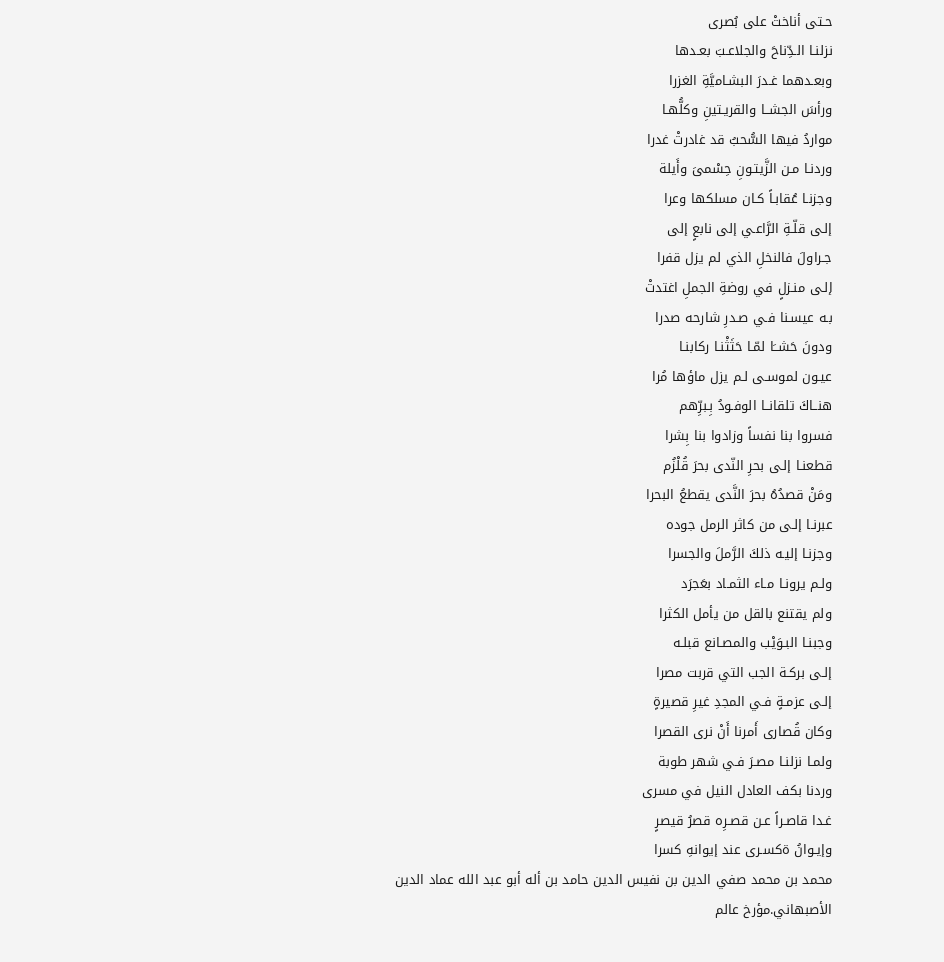حـتى أناختْ على بُصرى
نزلنـا الـدِّناحَ والجلاعـبَ بعـدها
وبعـدهما غـدرَ البشـاميَّةِ الغزرا
ورأسَ الجشــا والقريـتينِ وكلُّهـا
مواردُ فيها السُّحبُ قد غادرتْ غدرا
وردنـا مـن الزَّيتـونِ حِسْمىَ وأَيلة
وجزنـا عُقابـاً كـان مسلكها وعرا
إلـى قلّـةِ الرَّاعـي إلى نابعٍ إلى
جـراولَ فالنخلِ الذي لم يزل قفرا
إلـى منـزلٍ في روضةِ الجملِ اغتدتْ
بـه عيسـنا فـي صـدرِ شارحه صدرا
ودونَ حَشــَا لمّـا حَثَثْنـا ركابنـا
عيـون لموسـى لـم يزل ماؤها مُرا
هنــاكَ تلقانــا الوفـودُ بِـبرِّهم
فسروا بنا نفساً وزادوا بنا بِشرا
قطعنـا إلـى بحرِ النّدى بحرَ قُلْزُم
ومَنْ قصدُهُ بحرَ النَّدى يقطعُ البحرا
عبرنـا إلـى من كاثر الرمل جوده
وجزنـا إليـه ذلكَ الرَّملَ والجسرا
ولـم يرونـا مـاء الثمـاد بعَجرَد
ولم يقتنع بالقل من يأمل الكثرا
وجبنـا البـوَيْب والمصـانع قبلـه
إلـى بركـة الجب التي قربت مصرا
إلـى عزمـةٍ فـي المجدِ غيرِ قصيرةٍ
وكان قُصارى أَمرنا أَنْ نرى القصرا
ولمـا نزلنـا مصـرَ فـي شهر طوبة
وردنا بكف العادل النيل في مسرى
غـدا قاصـراً عـن قصـرِه قصرُ قيصرٍ
وإيـوانُ ةكسـرى عند إيوانهِ كسرا
محمد بن محمد صفي الدين بن نفيس الدين حامد بن أله أبو عبد الله عماد الدين الأصبهاني.مؤرخ عالم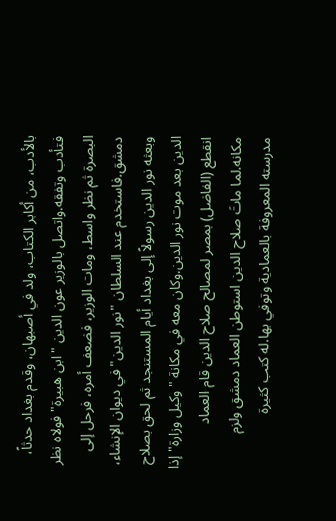بالأدب، من أكابر الكتاب، ولد في أصبهان، وقدم بغداد حدثاً، فتأدب وتفقه.واتصل بالوزير عون الدين "ابن هبيرة" فولاه نظر البصرة ثم نظر واسط، ومات الوزير، فضعف أمره، فرحل إلى دمشق.فاستخدم عند السلطان "نور الدين" في ديوان الإنشاء، وبعثه نور الدين رسولاً إلى بغداد أيام المستنجد ثم لحق بصلاح الدين بعد موت نور الدين.وكان معه في مكانة "وكيل وزارة" إذا انقطع (الفاضل) بمصر لمصالح صلاح الدين قام العماد مكانه.لما ماتَ صلاح الدين استوطن العماد دمشق ولزم مدرسته المعروفة بالعمادية وتوفي بها.له كتب كثيرة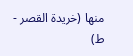منها (خريدة القصر - ط)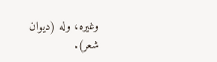وغيره، وله (ديوان شعر).